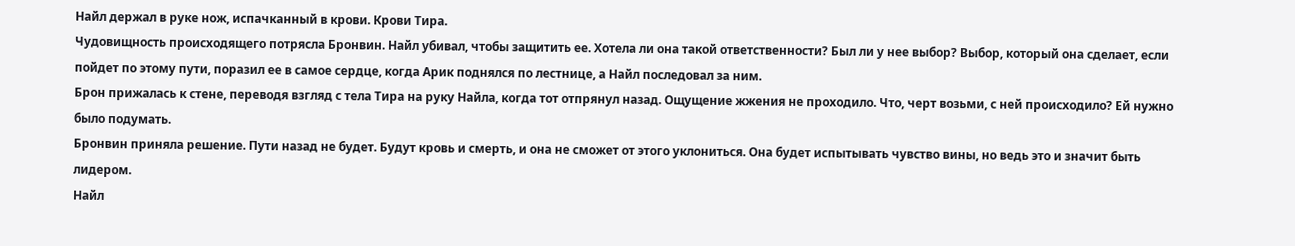Найл держал в руке нож, испачканный в крови. Крови Тира.
Чудовищность происходящего потрясла Бронвин. Найл убивал, чтобы защитить ее. Хотела ли она такой ответственности? Был ли у нее выбор? Выбор, который она сделает, если пойдет по этому пути, поразил ее в самое сердце, когда Арик поднялся по лестнице, а Найл последовал за ним.
Брон прижалась к стене, переводя взгляд с тела Тира на руку Найла, когда тот отпрянул назад. Ощущение жжения не проходило. Что, черт возьми, с ней происходило? Ей нужно было подумать.
Бронвин приняла решение. Пути назад не будет. Будут кровь и смерть, и она не сможет от этого уклониться. Она будет испытывать чувство вины, но ведь это и значит быть лидером.
Найл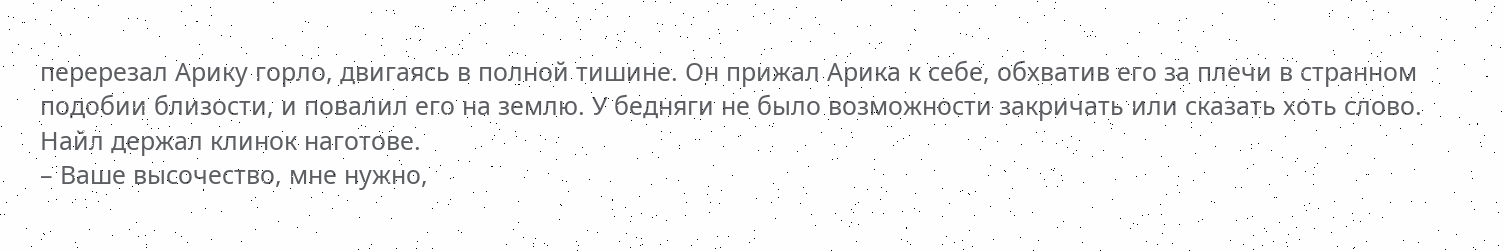перерезал Арику горло, двигаясь в полной тишине. Он прижал Арика к себе, обхватив его за плечи в странном подобии близости, и повалил его на землю. У бедняги не было возможности закричать или сказать хоть слово.
Найл держал клинок наготове.
– Ваше высочество, мне нужно,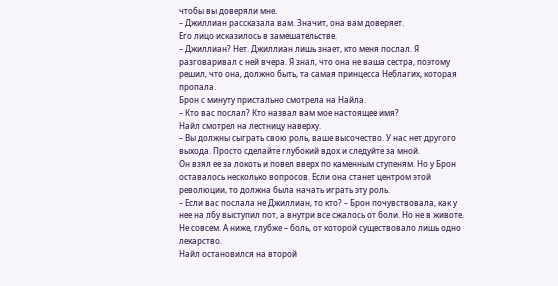чтобы вы доверяли мне.
– Джиллиан рассказала вам. Значит, она вам доверяет.
Его лицо исказилось в замешательстве.
– Джиллиан? Нет. Джиллиан лишь знает, кто меня послал. Я разговаривал с ней вчера. Я знал, что она не ваша сестра, поэтому решил, что она, должно быть, та самая принцесса Неблагих, которая пропала.
Брон с минуту пристально смотрела на Найла.
– Кто вас послал? Кто назвал вам мое настоящее имя?
Найл смотрел на лестницу наверху.
– Вы должны сыграть свою роль, ваше высочество. У нас нет другого выхода. Просто сделайте глубокий вдох и следуйте за мной.
Он взял ее за локоть и повел вверх по каменным ступеням. Но у Брон оставалось несколько вопросов. Если она станет центром этой революции, то должна была начать играть эту роль.
– Если вас послала не Джиллиан, то кто? – Брон почувствовала, как у нее на лбу выступил пот, а внутри все сжалось от боли. Но не в животе. Не совсем. А ниже, глубже – боль, от которой существовало лишь одно лекарство.
Найл остановился на второй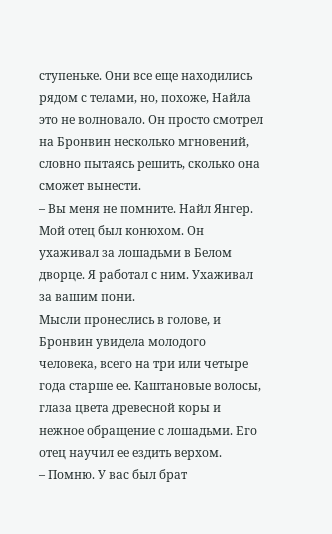ступеньке. Они все еще находились рядом с телами, но, похоже, Найла это не волновало. Он просто смотрел на Бронвин несколько мгновений, словно пытаясь решить, сколько она сможет вынести.
– Вы меня не помните. Найл Янгер. Мой отец был конюхом. Он ухаживал за лошадьми в Белом дворце. Я работал с ним. Ухаживал за вашим пони.
Мысли пронеслись в голове, и Бронвин увидела молодого человека, всего на три или четыре года старше ее. Каштановые волосы, глаза цвета древесной коры и нежное обращение с лошадьми. Его отец научил ее ездить верхом.
– Помню. У вас был брат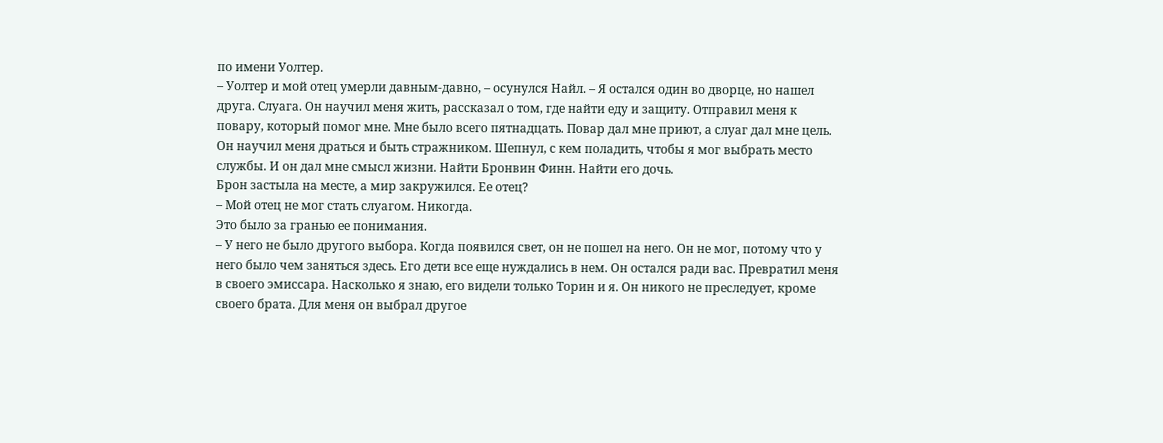по имени Уолтер.
– Уолтер и мой отец умерли давным-давно, – осунулся Найл. – Я остался один во дворце, но нашел друга. Слуага. Он научил меня жить, рассказал о том, где найти еду и защиту. Отправил меня к повару, который помог мне. Мне было всего пятнадцать. Повар дал мне приют, а слуаг дал мне цель. Он научил меня драться и быть стражником. Шепнул, с кем поладить, чтобы я мог выбрать место службы. И он дал мне смысл жизни. Найти Бронвин Финн. Найти его дочь.
Брон застыла на месте, а мир закружился. Ее отец?
– Мой отец не мог стать слуагом. Никогда.
Это было за гранью ее понимания.
– У него не было другого выбора. Когда появился свет, он не пошел на него. Он не мог, потому что у него было чем заняться здесь. Его дети все еще нуждались в нем. Он остался ради вас. Превратил меня в своего эмиссара. Насколько я знаю, его видели только Торин и я. Он никого не преследует, кроме своего брата. Для меня он выбрал другое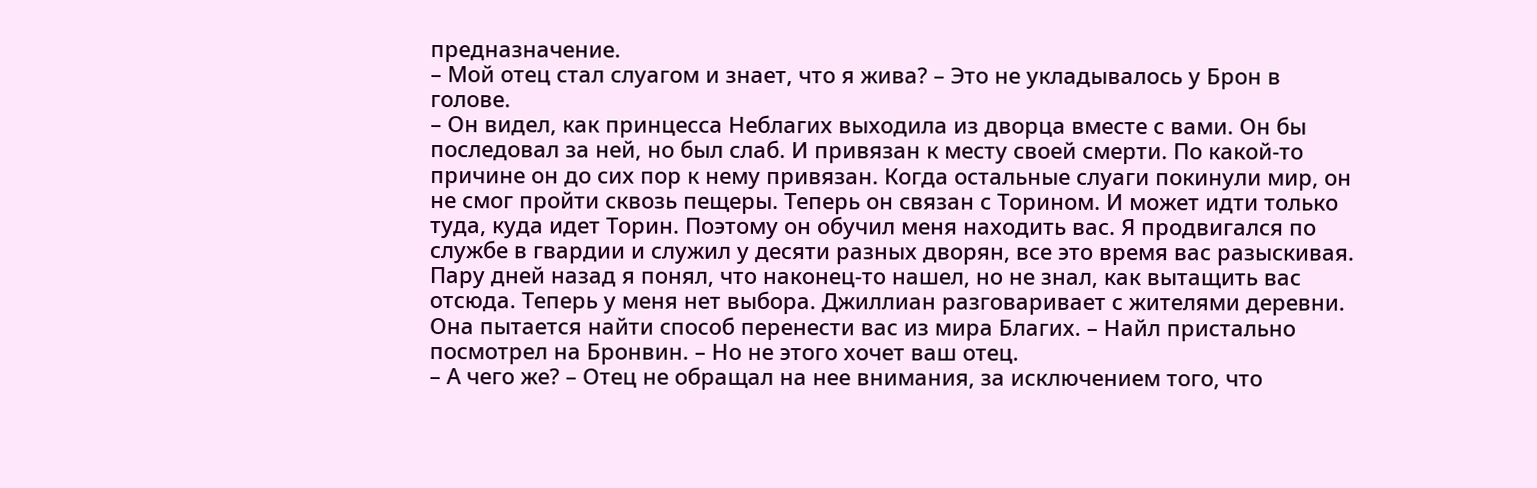предназначение.
– Мой отец стал слуагом и знает, что я жива? – Это не укладывалось у Брон в голове.
– Он видел, как принцесса Неблагих выходила из дворца вместе с вами. Он бы последовал за ней, но был слаб. И привязан к месту своей смерти. По какой-то причине он до сих пор к нему привязан. Когда остальные слуаги покинули мир, он не смог пройти сквозь пещеры. Теперь он связан с Торином. И может идти только туда, куда идет Торин. Поэтому он обучил меня находить вас. Я продвигался по службе в гвардии и служил у десяти разных дворян, все это время вас разыскивая. Пару дней назад я понял, что наконец-то нашел, но не знал, как вытащить вас отсюда. Теперь у меня нет выбора. Джиллиан разговаривает с жителями деревни. Она пытается найти способ перенести вас из мира Благих. – Найл пристально посмотрел на Бронвин. – Но не этого хочет ваш отец.
– А чего же? – Отец не обращал на нее внимания, за исключением того, что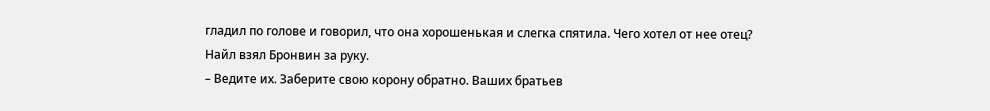гладил по голове и говорил, что она хорошенькая и слегка спятила. Чего хотел от нее отец?
Найл взял Бронвин за руку.
– Ведите их. Заберите свою корону обратно. Ваших братьев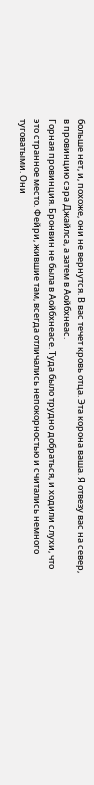больше нет, и, похоже, они не вернутся. В вас течет кровь отца. Эта корона ваша. Я отвезу вас на север, в провинцию сэра Джайлса, а затем в Аойбхнеас.
Горная провинция. Бронвин не была в Аойбхнеасе. Туда было трудно добраться, и ходили слухи, что это странное место. Фейри, жившие там, всегда отличались непокорностью и считались немного туговатыми. Они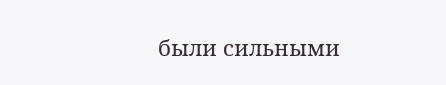были сильными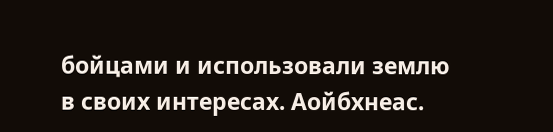бойцами и использовали землю в своих интересах. Аойбхнеас.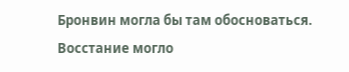Бронвин могла бы там обосноваться. Восстание могло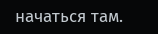начаться там.